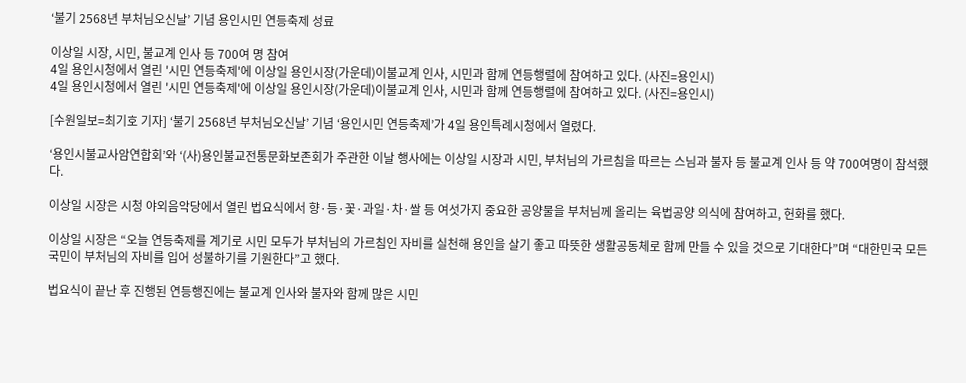‘불기 2568년 부처님오신날’ 기념 용인시민 연등축제 성료

이상일 시장, 시민, 불교계 인사 등 700여 명 참여
4일 용인시청에서 열린 '시민 연등축제'에 이상일 용인시장(가운데)이불교계 인사, 시민과 함께 연등행렬에 참여하고 있다. (사진=용인시)
4일 용인시청에서 열린 '시민 연등축제'에 이상일 용인시장(가운데)이불교계 인사, 시민과 함께 연등행렬에 참여하고 있다. (사진=용인시)

[수원일보=최기호 기자] ‘불기 2568년 부처님오신날’ 기념 ‘용인시민 연등축제’가 4일 용인특례시청에서 열렸다.

‘용인시불교사암연합회’와 ‘(사)용인불교전통문화보존회가 주관한 이날 행사에는 이상일 시장과 시민, 부처님의 가르침을 따르는 스님과 불자 등 불교계 인사 등 약 700여명이 참석했다.

이상일 시장은 시청 야외음악당에서 열린 법요식에서 향·등·꽃·과일·차·쌀 등 여섯가지 중요한 공양물을 부처님께 올리는 육법공양 의식에 참여하고, 헌화를 했다.

이상일 시장은 “오늘 연등축제를 계기로 시민 모두가 부처님의 가르침인 자비를 실천해 용인을 살기 좋고 따뜻한 생활공동체로 함께 만들 수 있을 것으로 기대한다”며 “대한민국 모든 국민이 부처님의 자비를 입어 성불하기를 기원한다”고 했다.

법요식이 끝난 후 진행된 연등행진에는 불교계 인사와 불자와 함께 많은 시민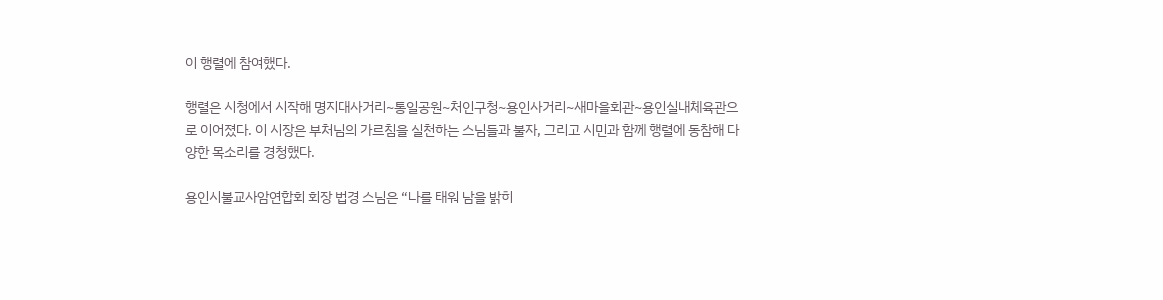이 행렬에 참여했다.

행렬은 시청에서 시작해 명지대사거리~통일공원~처인구청~용인사거리~새마을회관~용인실내체육관으로 이어졌다. 이 시장은 부처님의 가르침을 실천하는 스님들과 불자, 그리고 시민과 함께 행렬에 동참해 다양한 목소리를 경청했다.

용인시불교사암연합회 회장 법경 스님은 “나를 태워 남을 밝히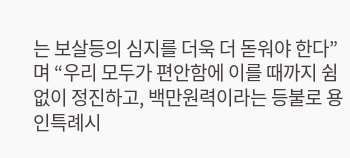는 보살등의 심지를 더욱 더 돋워야 한다”며 “우리 모두가 편안함에 이를 때까지 쉼없이 정진하고, 백만원력이라는 등불로 용인특례시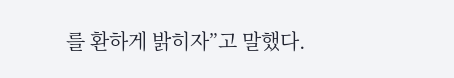를 환하게 밝히자”고 말했다.